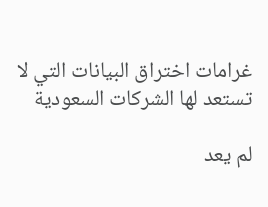غرامات اختراق البيانات التي لا تستعد لها الشركات السعودية

لم يعد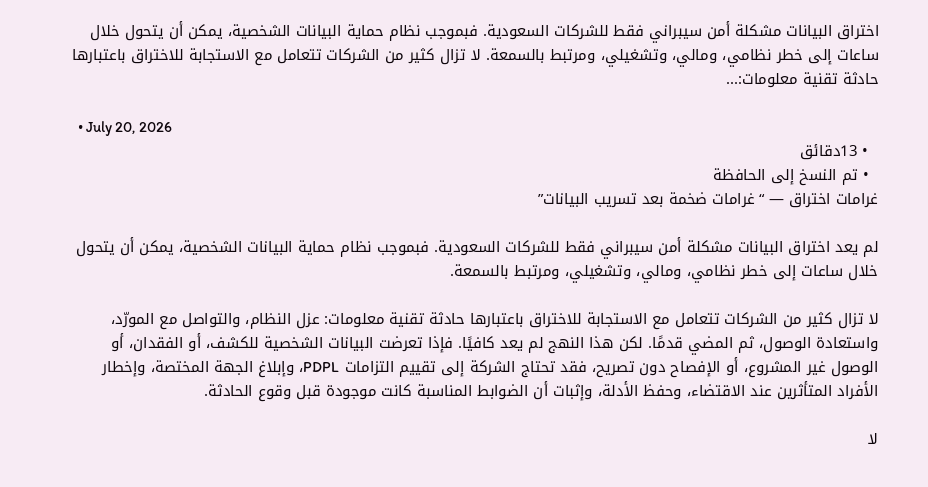اختراق البيانات مشكلة أمن سيبراني فقط للشركات السعودية. فبموجب نظام حماية البيانات الشخصية، يمكن أن يتحول خلال ساعات إلى خطر نظامي، ومالي، وتشغيلي، ومرتبط بالسمعة. لا تزال كثير من الشركات تتعامل مع الاستجابة للاختراق باعتبارها حادثة تقنية معلومات:...

  • July 20, 2026
  • 13دقائق
  • تم النسخ إلى الحافظة
غرامات اختراق — “غرامات ضخمة بعد تسريب البيانات”

لم يعد اختراق البيانات مشكلة أمن سيبراني فقط للشركات السعودية. فبموجب نظام حماية البيانات الشخصية، يمكن أن يتحول خلال ساعات إلى خطر نظامي، ومالي، وتشغيلي، ومرتبط بالسمعة.

لا تزال كثير من الشركات تتعامل مع الاستجابة للاختراق باعتبارها حادثة تقنية معلومات: عزل النظام، والتواصل مع المورّد، واستعادة الوصول، ثم المضي قدمًا. لكن هذا النهج لم يعد كافيًا. فإذا تعرضت البيانات الشخصية للكشف، أو الفقدان، أو الوصول غير المشروع، أو الإفصاح دون تصريح، فقد تحتاج الشركة إلى تقييم التزامات PDPL، وإبلاغ الجهة المختصة، وإخطار الأفراد المتأثرين عند الاقتضاء، وحفظ الأدلة، وإثبات أن الضوابط المناسبة كانت موجودة قبل وقوع الحادثة.

لا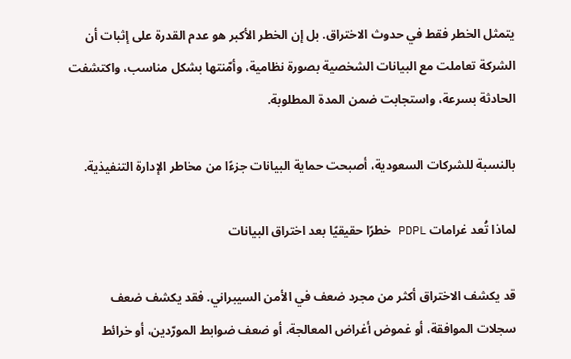يتمثل الخطر فقط في حدوث الاختراق. بل إن الخطر الأكبر هو عدم القدرة على إثبات أن الشركة تعاملت مع البيانات الشخصية بصورة نظامية، وأمّنتها بشكل مناسب، واكتشفت الحادثة بسرعة، واستجابت ضمن المدة المطلوبة.

بالنسبة للشركات السعودية، أصبحت حماية البيانات جزءًا من مخاطر الإدارة التنفيذية.

لماذا تُعد غرامات PDPL خطرًا حقيقيًا بعد اختراق البيانات

قد يكشف الاختراق أكثر من مجرد ضعف في الأمن السيبراني. فقد يكشف ضعف سجلات الموافقة، أو غموض أغراض المعالجة، أو ضعف ضوابط المورّدين، أو خرائط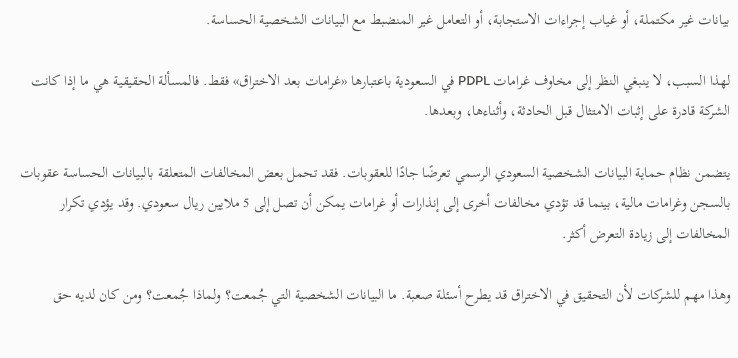بيانات غير مكتملة، أو غياب إجراءات الاستجابة، أو التعامل غير المنضبط مع البيانات الشخصية الحساسة.

لهذا السبب، لا ينبغي النظر إلى مخاوف غرامات PDPL في السعودية باعتبارها «غرامات بعد الاختراق» فقط. فالمسألة الحقيقية هي ما إذا كانت الشركة قادرة على إثبات الامتثال قبل الحادثة، وأثناءها، وبعدها.

يتضمن نظام حماية البيانات الشخصية السعودي الرسمي تعرضًا جادًا للعقوبات. فقد تحمل بعض المخالفات المتعلقة بالبيانات الحساسة عقوبات بالسجن وغرامات مالية، بينما قد تؤدي مخالفات أخرى إلى إنذارات أو غرامات يمكن أن تصل إلى 5 ملايين ريال سعودي. وقد يؤدي تكرار المخالفات إلى زيادة التعرض أكثر.

وهذا مهم للشركات لأن التحقيق في الاختراق قد يطرح أسئلة صعبة. ما البيانات الشخصية التي جُمعت؟ ولماذا جُمعت؟ ومن كان لديه حق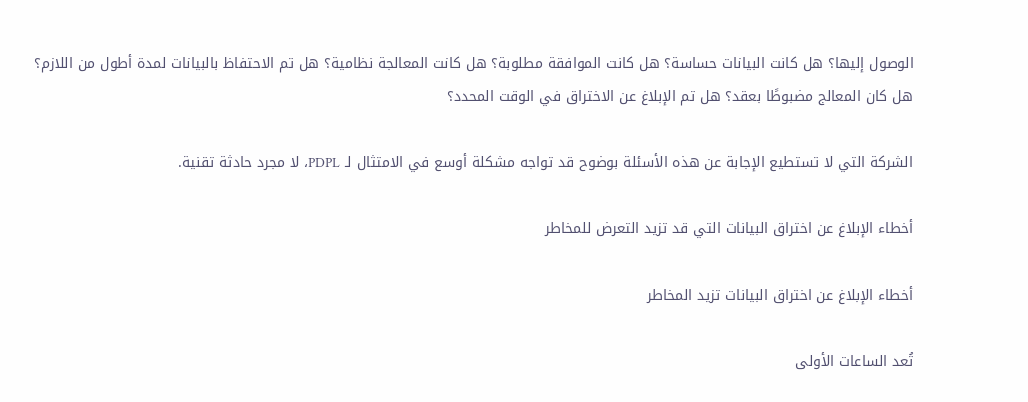الوصول إليها؟ هل كانت البيانات حساسة؟ هل كانت الموافقة مطلوبة؟ هل كانت المعالجة نظامية؟ هل تم الاحتفاظ بالبيانات لمدة أطول من اللازم؟ هل كان المعالج مضبوطًا بعقد؟ هل تم الإبلاغ عن الاختراق في الوقت المحدد؟

الشركة التي لا تستطيع الإجابة عن هذه الأسئلة بوضوح قد تواجه مشكلة أوسع في الامتثال لـ PDPL، لا مجرد حادثة تقنية.

أخطاء الإبلاغ عن اختراق البيانات التي قد تزيد التعرض للمخاطر

أخطاء الإبلاغ عن اختراق البيانات تزيد المخاطر

تُعد الساعات الأولى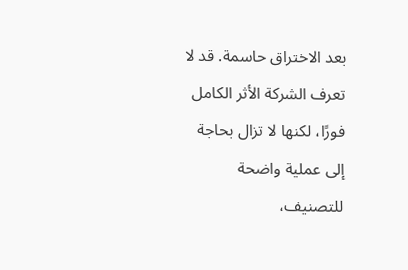بعد الاختراق حاسمة. قد لا تعرف الشركة الأثر الكامل فورًا، لكنها لا تزال بحاجة إلى عملية واضحة للتصنيف،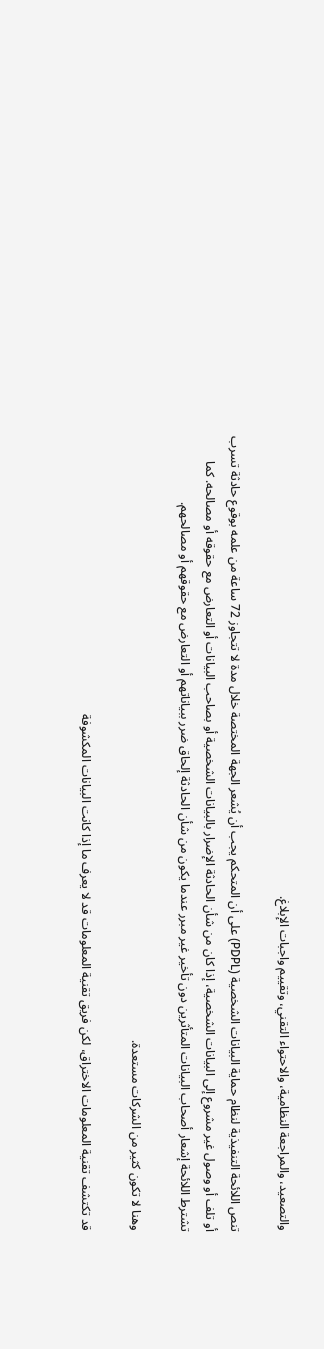والتصعيد، والمراجعة النظامية، والاحتواء التقني، وتقييم واجبات الإبلاغ.

تنص اللائحة التنفيذية لنظام حماية البيانات الشخصية (PDPL) على أن المتحكم يجب أن يُشعر الجهة المختصة خلال مدة لا تتجاوز 72 ساعة من علمه بوقوع حادثة تسرب أو تلف أو وصول غير مشروع إلى البيانات الشخصية، إذا كان من شأن الحادثة الإضرار بالبيانات الشخصية أو بصاحب البيانات أو التعارض مع حقوقه أو مصالحه. كما تشترط اللائحة إشعار أصحاب البيانات المتأثرين دون تأخير غير مبرر عندما يكون من شأن الحادثة إلحاق ضرر ببياناتهم أو التعارض مع حقوقهم أو مصالحهم.

وهنا لا تكون كثير من الشركات مستعدة.

قد تكتشف تقنية المعلومات الاختراق، لكن فريق تقنية المعلومات قد لا يعرف ما إذا كانت البيانات المكشوفة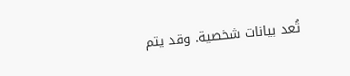تُعد بيانات شخصية. وقد يتم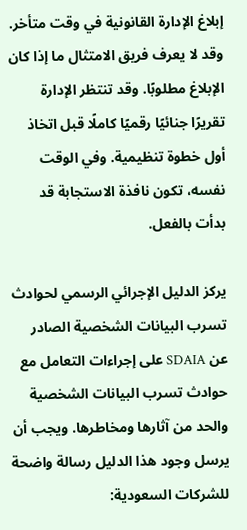إبلاغ الإدارة القانونية في وقت متأخر. وقد لا يعرف فريق الامتثال ما إذا كان الإبلاغ مطلوبًا. وقد تنتظر الإدارة تقريرًا جنائيًا رقميًا كاملًا قبل اتخاذ أول خطوة تنظيمية. وفي الوقت نفسه، تكون نافذة الاستجابة قد بدأت بالفعل.

يركز الدليل الإجرائي الرسمي لحوادث تسرب البيانات الشخصية الصادر عن SDAIA على إجراءات التعامل مع حوادث تسرب البيانات الشخصية والحد من آثارها ومخاطرها. ويجب أن يرسل وجود هذا الدليل رسالة واضحة للشركات السعودية: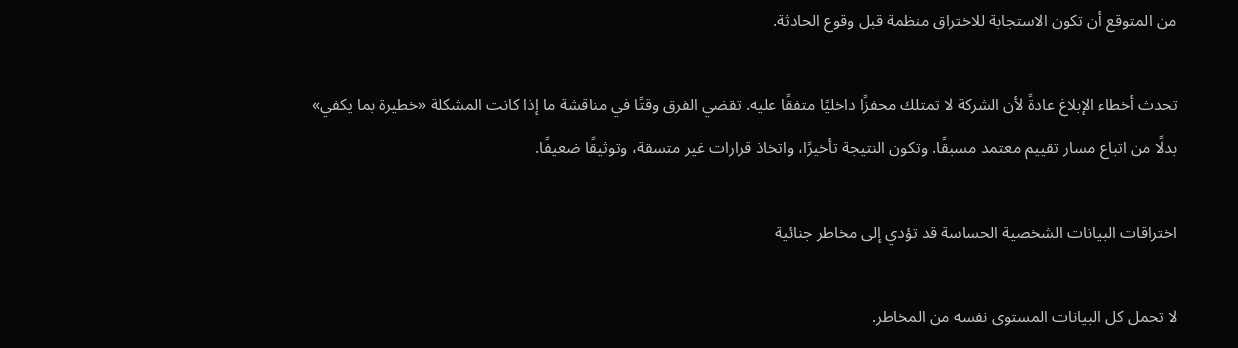من المتوقع أن تكون الاستجابة للاختراق منظمة قبل وقوع الحادثة.

تحدث أخطاء الإبلاغ عادةً لأن الشركة لا تمتلك محفزًا داخليًا متفقًا عليه. تقضي الفرق وقتًا في مناقشة ما إذا كانت المشكلة «خطيرة بما يكفي» بدلًا من اتباع مسار تقييم معتمد مسبقًا. وتكون النتيجة تأخيرًا، واتخاذ قرارات غير متسقة، وتوثيقًا ضعيفًا.

اختراقات البيانات الشخصية الحساسة قد تؤدي إلى مخاطر جنائية

لا تحمل كل البيانات المستوى نفسه من المخاطر.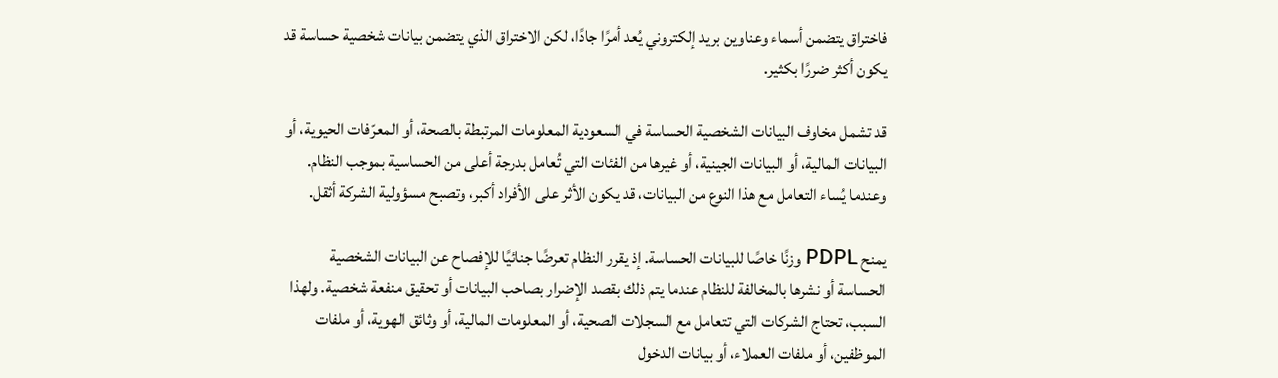فاختراق يتضمن أسماء وعناوين بريد إلكتروني يُعد أمرًا جادًا، لكن الاختراق الذي يتضمن بيانات شخصية حساسة قد يكون أكثر ضررًا بكثير.

قد تشمل مخاوف البيانات الشخصية الحساسة في السعودية المعلومات المرتبطة بالصحة، أو المعرّفات الحيوية، أو البيانات المالية، أو البيانات الجينية، أو غيرها من الفئات التي تُعامل بدرجة أعلى من الحساسية بموجب النظام. وعندما يُساء التعامل مع هذا النوع من البيانات، قد يكون الأثر على الأفراد أكبر، وتصبح مسؤولية الشركة أثقل.

يمنح PDPL وزنًا خاصًا للبيانات الحساسة. إذ يقرر النظام تعرضًا جنائيًا للإفصاح عن البيانات الشخصية الحساسة أو نشرها بالمخالفة للنظام عندما يتم ذلك بقصد الإضرار بصاحب البيانات أو تحقيق منفعة شخصية. ولهذا السبب، تحتاج الشركات التي تتعامل مع السجلات الصحية، أو المعلومات المالية، أو وثائق الهوية، أو ملفات الموظفين، أو ملفات العملاء، أو بيانات الدخول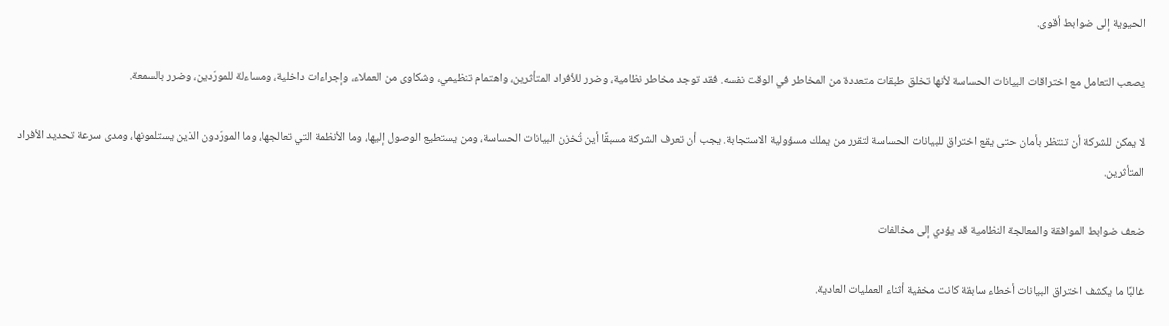الحيوية إلى ضوابط أقوى.

يصعب التعامل مع اختراقات البيانات الحساسة لأنها تخلق طبقات متعددة من المخاطر في الوقت نفسه. فقد توجد مخاطر نظامية، وضرر للأفراد المتأثرين، واهتمام تنظيمي، وشكاوى من العملاء، وإجراءات داخلية، ومساءلة للمورّدين، وضرر بالسمعة.

لا يمكن للشركة أن تنتظر بأمان حتى يقع اختراق للبيانات الحساسة لتقرر من يملك مسؤولية الاستجابة. يجب أن تعرف الشركة مسبقًا أين تُخزن البيانات الحساسة، ومن يستطيع الوصول إليها، وما الأنظمة التي تعالجها، وما المورّدون الذين يستلمونها، ومدى سرعة تحديد الأفراد المتأثرين.

ضعف ضوابط الموافقة والمعالجة النظامية قد يؤدي إلى مخالفات

غالبًا ما يكشف اختراق البيانات أخطاء سابقة كانت مخفية أثناء العمليات العادية.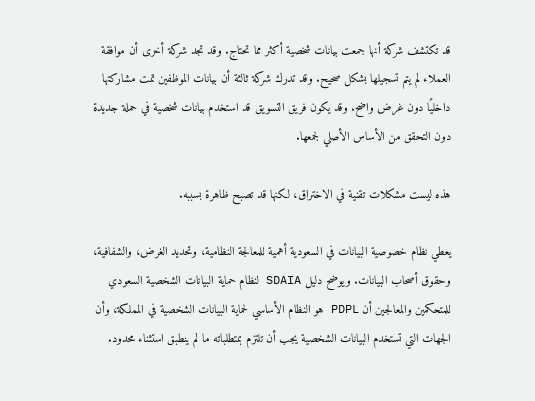قد تكتشف شركة أنها جمعت بيانات شخصية أكثر مما تحتاج. وقد تجد شركة أخرى أن موافقة العملاء لم يتم تسجيلها بشكل صحيح. وقد تدرك شركة ثالثة أن بيانات الموظفين تمت مشاركتها داخليًا دون غرض واضح. وقد يكون فريق التسويق قد استخدم بيانات شخصية في حملة جديدة دون التحقق من الأساس الأصلي لجمعها.

هذه ليست مشكلات تقنية في الاختراق، لكنها قد تصبح ظاهرة بسببه.

يعطي نظام خصوصية البيانات في السعودية أهمية للمعالجة النظامية، وتحديد الغرض، والشفافية، وحقوق أصحاب البيانات. ويوضح دليل SDAIA لنظام حماية البيانات الشخصية السعودي للمتحكمين والمعالجين أن PDPL هو النظام الأساسي لحماية البيانات الشخصية في المملكة، وأن الجهات التي تستخدم البيانات الشخصية يجب أن تلتزم بمتطلباته ما لم ينطبق استثناء محدود.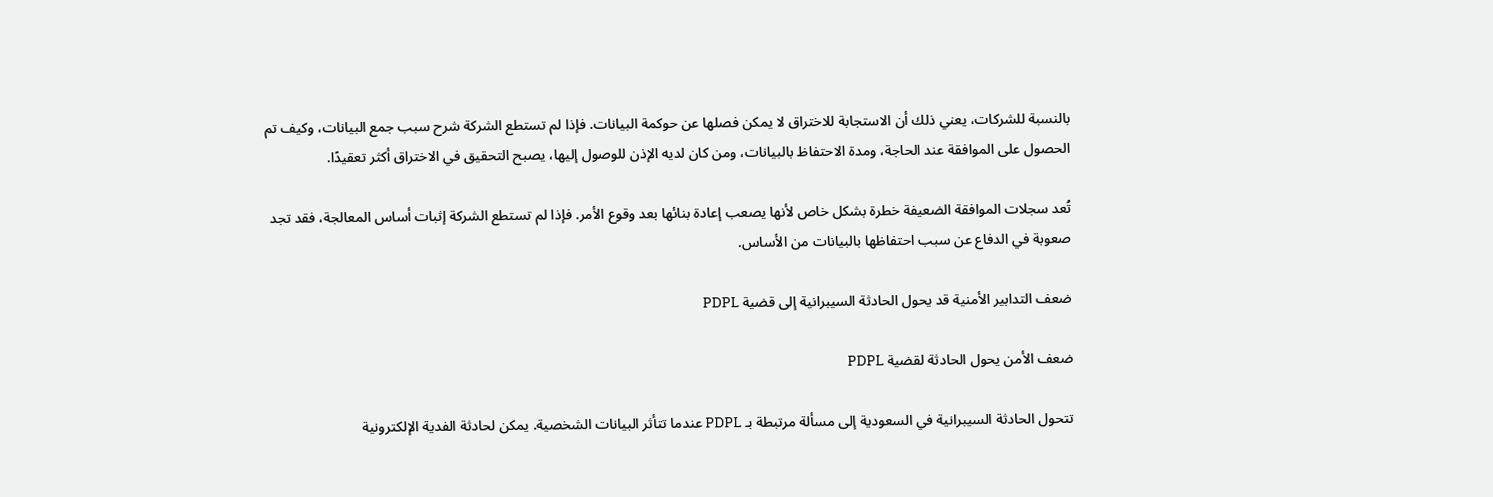بالنسبة للشركات، يعني ذلك أن الاستجابة للاختراق لا يمكن فصلها عن حوكمة البيانات. فإذا لم تستطع الشركة شرح سبب جمع البيانات، وكيف تم الحصول على الموافقة عند الحاجة، ومدة الاحتفاظ بالبيانات، ومن كان لديه الإذن للوصول إليها، يصبح التحقيق في الاختراق أكثر تعقيدًا.

تُعد سجلات الموافقة الضعيفة خطرة بشكل خاص لأنها يصعب إعادة بنائها بعد وقوع الأمر. فإذا لم تستطع الشركة إثبات أساس المعالجة، فقد تجد صعوبة في الدفاع عن سبب احتفاظها بالبيانات من الأساس.

ضعف التدابير الأمنية قد يحول الحادثة السيبرانية إلى قضية PDPL

ضعف الأمن يحول الحادثة لقضية PDPL

تتحول الحادثة السيبرانية في السعودية إلى مسألة مرتبطة بـ PDPL عندما تتأثر البيانات الشخصية. يمكن لحادثة الفدية الإلكترونية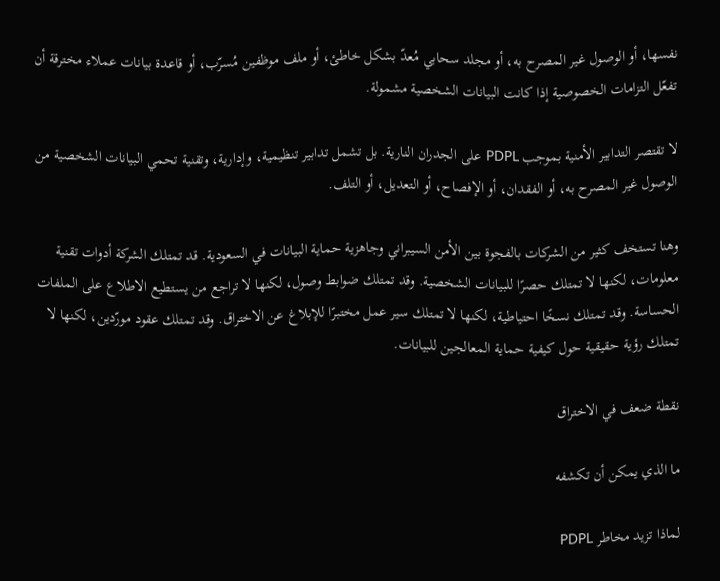نفسها، أو الوصول غير المصرح به، أو مجلد سحابي مُعدّ بشكل خاطئ، أو ملف موظفين مُسرّب، أو قاعدة بيانات عملاء مخترقة أن تفعّل التزامات الخصوصية إذا كانت البيانات الشخصية مشمولة.

لا تقتصر التدابير الأمنية بموجب PDPL على الجدران النارية. بل تشمل تدابير تنظيمية، وإدارية، وتقنية تحمي البيانات الشخصية من الوصول غير المصرح به، أو الفقدان، أو الإفصاح، أو التعديل، أو التلف.

وهنا تستخف كثير من الشركات بالفجوة بين الأمن السيبراني وجاهزية حماية البيانات في السعودية. قد تمتلك الشركة أدوات تقنية معلومات، لكنها لا تمتلك حصرًا للبيانات الشخصية. وقد تمتلك ضوابط وصول، لكنها لا تراجع من يستطيع الاطلاع على الملفات الحساسة. وقد تمتلك نسخًا احتياطية، لكنها لا تمتلك سير عمل مختبرًا للإبلاغ عن الاختراق. وقد تمتلك عقود مورّدين، لكنها لا تمتلك رؤية حقيقية حول كيفية حماية المعالجين للبيانات.

نقطة ضعف في الاختراق

ما الذي يمكن أن تكشفه

لماذا تزيد مخاطر PDPL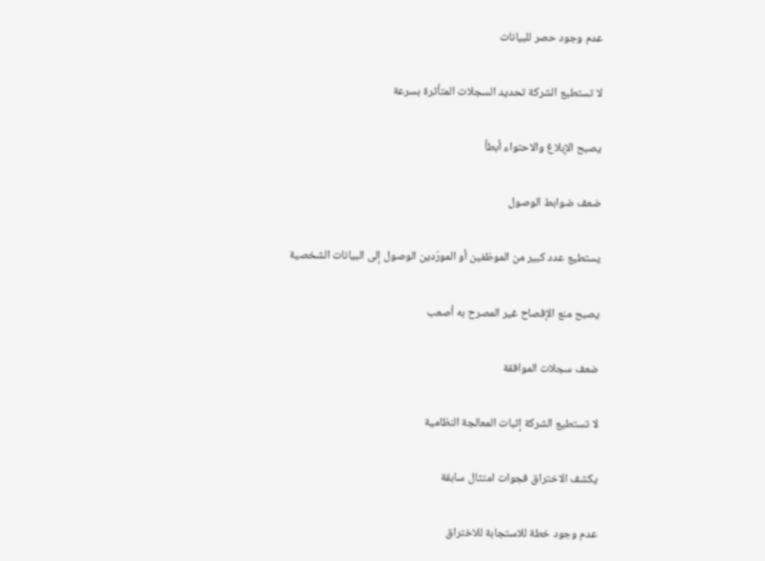عدم وجود حصر للبيانات

لا تستطيع الشركة تحديد السجلات المتأثرة بسرعة

يصبح الإبلاغ والاحتواء أبطأ

ضعف ضوابط الوصول

يستطيع عدد كبير من الموظفين أو المورّدين الوصول إلى البيانات الشخصية

يصبح منع الإفصاح غير المصرح به أصعب

ضعف سجلات الموافقة

لا تستطيع الشركة إثبات المعالجة النظامية

يكشف الاختراق فجوات امتثال سابقة

عدم وجود خطة للاستجابة للاختراق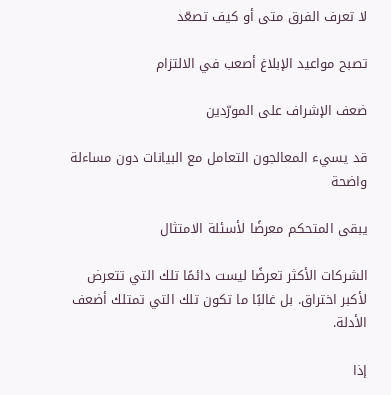لا تعرف الفرق متى أو كيف تصعّد

تصبح مواعيد الإبلاغ أصعب في الالتزام

ضعف الإشراف على المورّدين

قد يسيء المعالجون التعامل مع البيانات دون مساءلة واضحة

يبقى المتحكم معرضًا لأسئلة الامتثال

الشركات الأكثر تعرضًا ليست دائمًا تلك التي تتعرض لأكبر اختراق. بل غالبًا ما تكون تلك التي تمتلك أضعف الأدلة.

إذا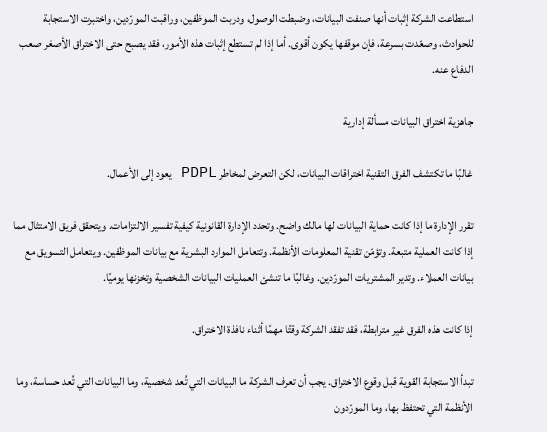استطاعت الشركة إثبات أنها صنفت البيانات، وضبطت الوصول، ودربت الموظفين، وراقبت المورّدين، واختبرت الاستجابة للحوادث، وصعّدت بسرعة، فإن موقفها يكون أقوى. أما إذا لم تستطع إثبات هذه الأمور، فقد يصبح حتى الاختراق الأصغر صعب الدفاع عنه.

جاهزية اختراق البيانات مسألة إدارية

غالبًا ما تكتشف الفرق التقنية اختراقات البيانات، لكن التعرض لمخاطر PDPL يعود إلى الأعمال.

تقرر الإدارة ما إذا كانت حماية البيانات لها مالك واضح. وتحدد الإدارة القانونية كيفية تفسير الالتزامات. ويتحقق فريق الامتثال مما إذا كانت العملية متبعة. وتؤمّن تقنية المعلومات الأنظمة. وتتعامل الموارد البشرية مع بيانات الموظفين. ويتعامل التسويق مع بيانات العملاء. وتدير المشتريات المورّدين. وغالبًا ما تنشئ العمليات البيانات الشخصية وتخزنها يوميًا.

إذا كانت هذه الفرق غير مترابطة، فقد تفقد الشركة وقتًا مهمًا أثناء نافذة الاختراق.

تبدأ الاستجابة القوية قبل وقوع الاختراق. يجب أن تعرف الشركة ما البيانات التي تُعد شخصية، وما البيانات التي تُعد حساسة، وما الأنظمة التي تحتفظ بها، وما المورّدون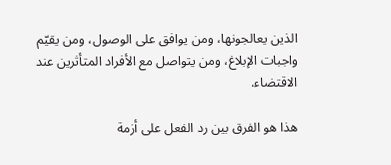الذين يعالجونها، ومن يوافق على الوصول، ومن يقيّم واجبات الإبلاغ، ومن يتواصل مع الأفراد المتأثرين عند الاقتضاء.

هذا هو الفرق بين رد الفعل على أزمة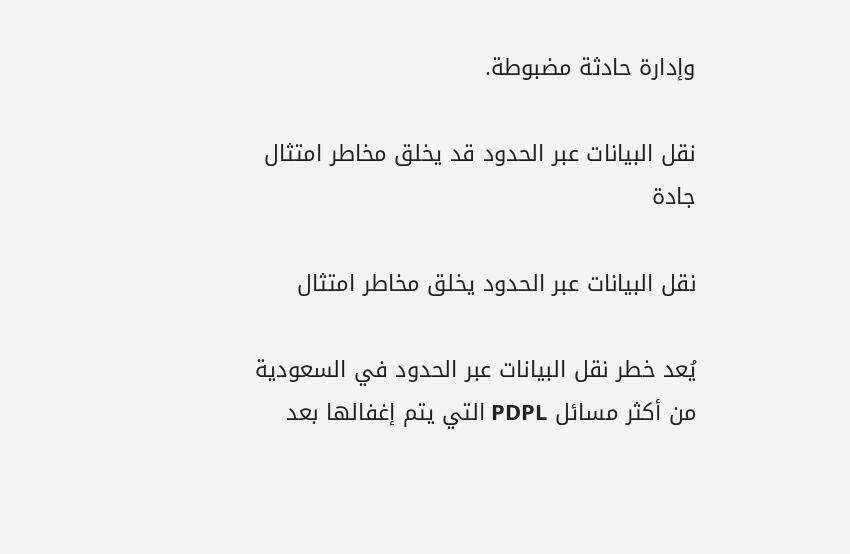وإدارة حادثة مضبوطة.

نقل البيانات عبر الحدود قد يخلق مخاطر امتثال جادة

نقل البيانات عبر الحدود يخلق مخاطر امتثال

يُعد خطر نقل البيانات عبر الحدود في السعودية من أكثر مسائل PDPL التي يتم إغفالها بعد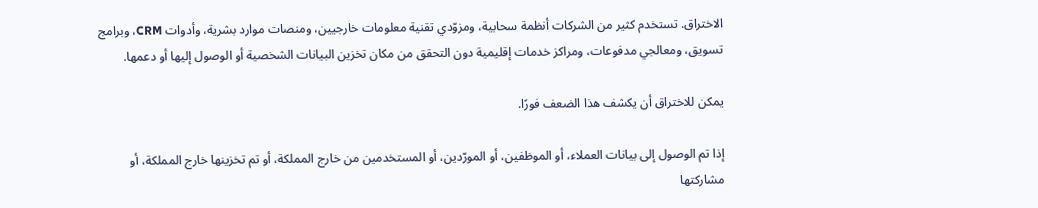الاختراق. تستخدم كثير من الشركات أنظمة سحابية، ومزوّدي تقنية معلومات خارجيين، ومنصات موارد بشرية، وأدوات CRM، وبرامج تسويق، ومعالجي مدفوعات، ومراكز خدمات إقليمية دون التحقق من مكان تخزين البيانات الشخصية أو الوصول إليها أو دعمها.

يمكن للاختراق أن يكشف هذا الضعف فورًا.

إذا تم الوصول إلى بيانات العملاء، أو الموظفين، أو المورّدين، أو المستخدمين من خارج المملكة، أو تم تخزينها خارج المملكة، أو مشاركتها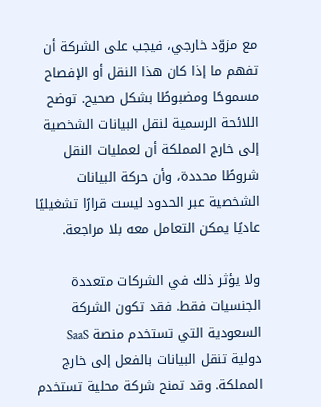مع مزوّد خارجي، فيجب على الشركة أن تفهم ما إذا كان هذا النقل أو الإفصاح مسموحًا ومضبوطًا بشكل صحيح. توضح اللائحة الرسمية لنقل البيانات الشخصية إلى خارج المملكة أن لعمليات النقل شروطًا محددة، وأن حركة البيانات الشخصية عبر الحدود ليست قرارًا تشغيليًا عاديًا يمكن التعامل معه بلا مراجعة.

ولا يؤثر ذلك في الشركات متعددة الجنسيات فقط. فقد تكون الشركة السعودية التي تستخدم منصة SaaS دولية تنقل البيانات بالفعل إلى خارج المملكة. وقد تمنح شركة محلية تستخدم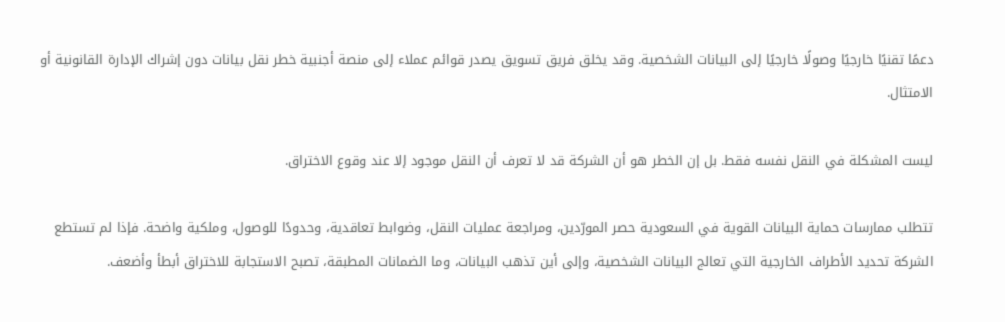دعمًا تقنيًا خارجيًا وصولًا خارجيًا إلى البيانات الشخصية. وقد يخلق فريق تسويق يصدر قوائم عملاء إلى منصة أجنبية خطر نقل بيانات دون إشراك الإدارة القانونية أو الامتثال.

ليست المشكلة في النقل نفسه فقط. بل إن الخطر هو أن الشركة قد لا تعرف أن النقل موجود إلا عند وقوع الاختراق.

تتطلب ممارسات حماية البيانات القوية في السعودية حصر المورّدين، ومراجعة عمليات النقل، وضوابط تعاقدية، وحدودًا للوصول، وملكية واضحة. فإذا لم تستطع الشركة تحديد الأطراف الخارجية التي تعالج البيانات الشخصية، وإلى أين تذهب البيانات، وما الضمانات المطبقة، تصبح الاستجابة للاختراق أبطأ وأضعف.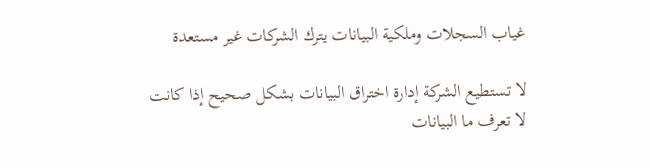غياب السجلات وملكية البيانات يترك الشركات غير مستعدة

لا تستطيع الشركة إدارة اختراق البيانات بشكل صحيح إذا كانت لا تعرف ما البيانات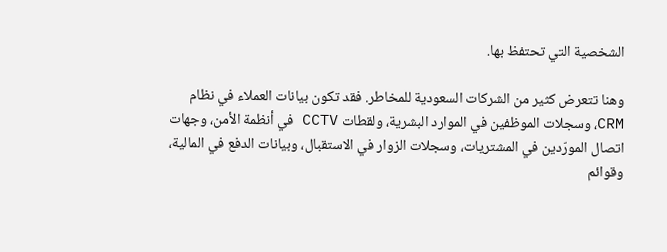الشخصية التي تحتفظ بها.

وهنا تتعرض كثير من الشركات السعودية للمخاطر. فقد تكون بيانات العملاء في نظام CRM، وسجلات الموظفين في الموارد البشرية، ولقطات CCTV في أنظمة الأمن، وجهات اتصال المورّدين في المشتريات، وسجلات الزوار في الاستقبال، وبيانات الدفع في المالية، وقوائم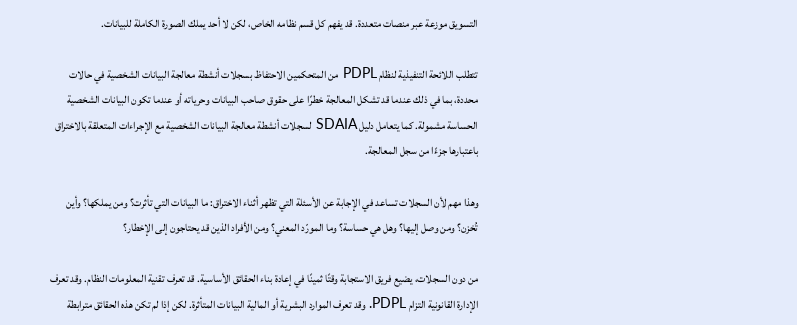التسويق موزعة عبر منصات متعددة. قد يفهم كل قسم نظامه الخاص، لكن لا أحد يملك الصورة الكاملة للبيانات.

تتطلب اللائحة التنفيذية لنظام PDPL من المتحكمين الاحتفاظ بسجلات أنشطة معالجة البيانات الشخصية في حالات محددة، بما في ذلك عندما قد تشكل المعالجة خطرًا على حقوق صاحب البيانات وحرياته أو عندما تكون البيانات الشخصية الحساسة مشمولة. كما يتعامل دليل SDAIA لسجلات أنشطة معالجة البيانات الشخصية مع الإجراءات المتعلقة بالاختراق باعتبارها جزءًا من سجل المعالجة.

وهذا مهم لأن السجلات تساعد في الإجابة عن الأسئلة التي تظهر أثناء الاختراق: ما البيانات التي تأثرت؟ ومن يملكها؟ وأين تُخزن؟ ومن وصل إليها؟ وهل هي حساسة؟ وما المورّد المعني؟ ومن الأفراد الذين قد يحتاجون إلى الإخطار؟

من دون السجلات، يضيع فريق الاستجابة وقتًا ثمينًا في إعادة بناء الحقائق الأساسية. قد تعرف تقنية المعلومات النظام. وقد تعرف الإدارة القانونية التزام PDPL. وقد تعرف الموارد البشرية أو المالية البيانات المتأثرة. لكن إذا لم تكن هذه الحقائق مترابطة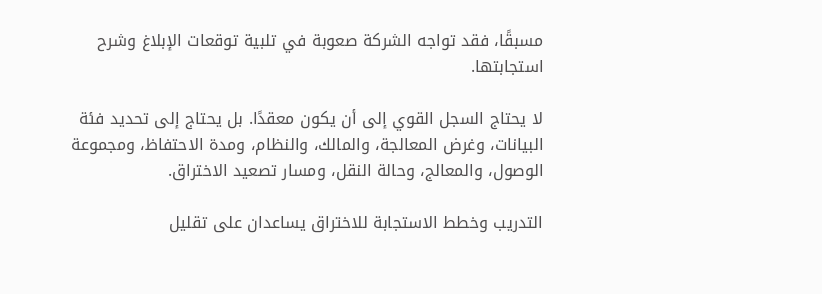مسبقًا، فقد تواجه الشركة صعوبة في تلبية توقعات الإبلاغ وشرح استجابتها.

لا يحتاج السجل القوي إلى أن يكون معقدًا. بل يحتاج إلى تحديد فئة البيانات، وغرض المعالجة، والمالك، والنظام، ومدة الاحتفاظ، ومجموعة الوصول، والمعالج، وحالة النقل، ومسار تصعيد الاختراق.

التدريب وخطط الاستجابة للاختراق يساعدان على تقليل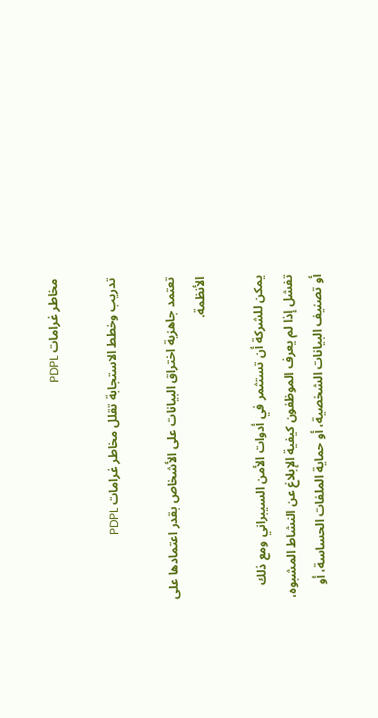مخاطر غرامات PDPL

تدريب وخطط الاستجابة تقلل مخاطر غرامات PDPL

تعتمد جاهزية اختراق البيانات على الأشخاص بقدر اعتمادها على الأنظمة.

يمكن للشركة أن تستثمر في أدوات الأمن السيبراني ومع ذلك تفشل إذا لم يعرف الموظفون كيفية الإبلاغ عن النشاط المشبوه، أو تصنيف البيانات الشخصية، أو حماية الملفات الحساسة، أو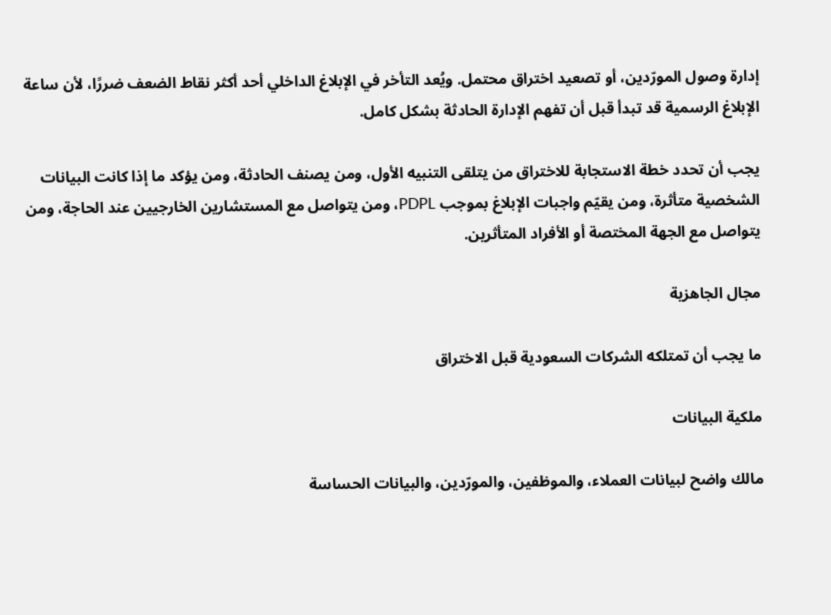إدارة وصول المورّدين، أو تصعيد اختراق محتمل. ويُعد التأخر في الإبلاغ الداخلي أحد أكثر نقاط الضعف ضررًا، لأن ساعة الإبلاغ الرسمية قد تبدأ قبل أن تفهم الإدارة الحادثة بشكل كامل.

يجب أن تحدد خطة الاستجابة للاختراق من يتلقى التنبيه الأول، ومن يصنف الحادثة، ومن يؤكد ما إذا كانت البيانات الشخصية متأثرة، ومن يقيّم واجبات الإبلاغ بموجب PDPL، ومن يتواصل مع المستشارين الخارجيين عند الحاجة، ومن يتواصل مع الجهة المختصة أو الأفراد المتأثرين.

مجال الجاهزية

ما يجب أن تمتلكه الشركات السعودية قبل الاختراق

ملكية البيانات

مالك واضح لبيانات العملاء، والموظفين، والمورّدين، والبيانات الحساسة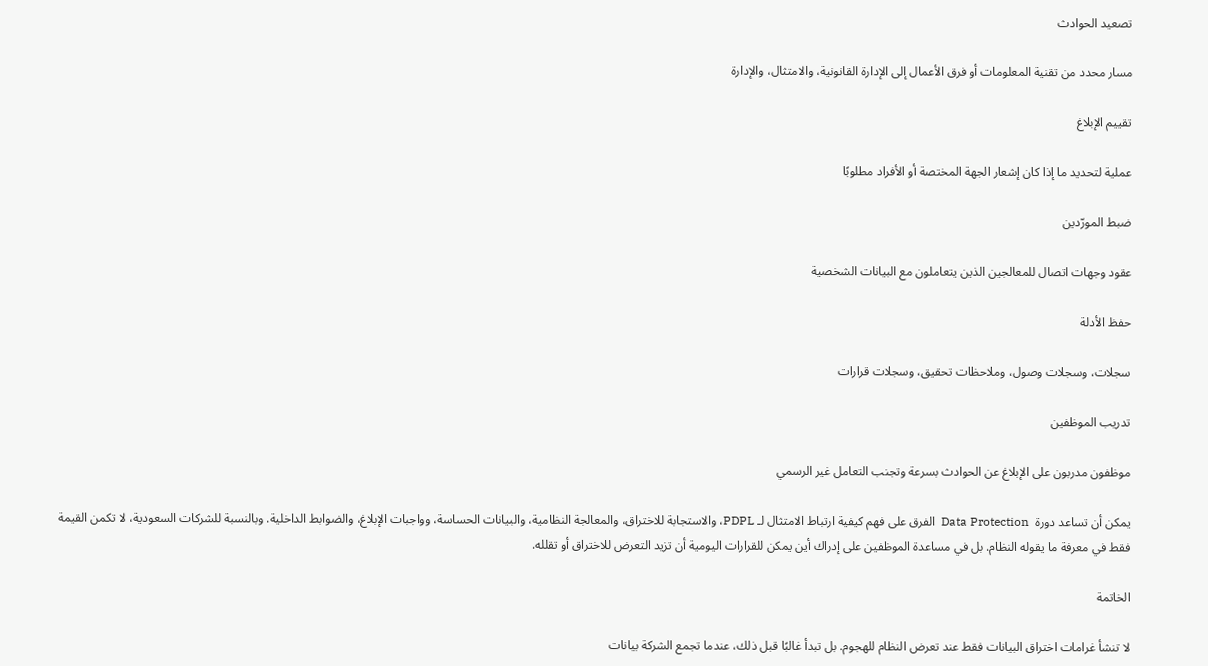تصعيد الحوادث

مسار محدد من تقنية المعلومات أو فرق الأعمال إلى الإدارة القانونية، والامتثال، والإدارة

تقييم الإبلاغ

عملية لتحديد ما إذا كان إشعار الجهة المختصة أو الأفراد مطلوبًا

ضبط المورّدين

عقود وجهات اتصال للمعالجين الذين يتعاملون مع البيانات الشخصية

حفظ الأدلة

سجلات، وسجلات وصول، وملاحظات تحقيق، وسجلات قرارات

تدريب الموظفين

موظفون مدربون على الإبلاغ عن الحوادث بسرعة وتجنب التعامل غير الرسمي

يمكن أن تساعد دورة  Data Protection  الفرق على فهم كيفية ارتباط الامتثال لـ PDPL، والاستجابة للاختراق، والمعالجة النظامية، والبيانات الحساسة، وواجبات الإبلاغ، والضوابط الداخلية. وبالنسبة للشركات السعودية، لا تكمن القيمة فقط في معرفة ما يقوله النظام. بل في مساعدة الموظفين على إدراك أين يمكن للقرارات اليومية أن تزيد التعرض للاختراق أو تقلله.

الخاتمة

لا تنشأ غرامات اختراق البيانات فقط عند تعرض النظام للهجوم. بل تبدأ غالبًا قبل ذلك، عندما تجمع الشركة بيانات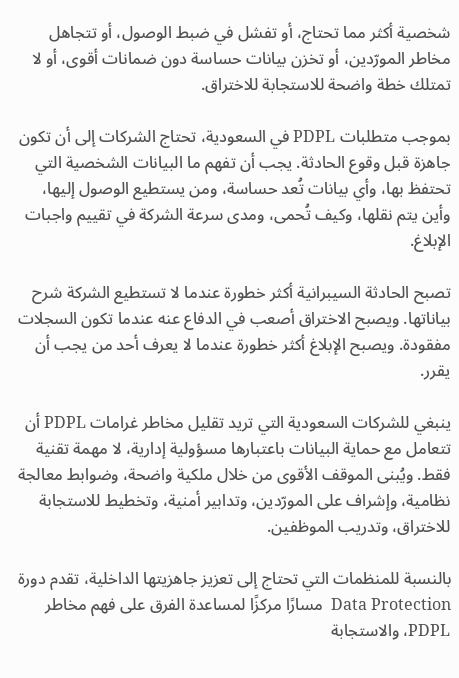شخصية أكثر مما تحتاج، أو تفشل في ضبط الوصول، أو تتجاهل مخاطر المورّدين، أو تخزن بيانات حساسة دون ضمانات أقوى، أو لا تمتلك خطة واضحة للاستجابة للاختراق.

بموجب متطلبات PDPL في السعودية، تحتاج الشركات إلى أن تكون جاهزة قبل وقوع الحادثة. يجب أن تفهم ما البيانات الشخصية التي تحتفظ بها، وأي بيانات تُعد حساسة، ومن يستطيع الوصول إليها، وأين يتم نقلها، وكيف تُحمى، ومدى سرعة الشركة في تقييم واجبات الإبلاغ.

تصبح الحادثة السيبرانية أكثر خطورة عندما لا تستطيع الشركة شرح بياناتها. ويصبح الاختراق أصعب في الدفاع عنه عندما تكون السجلات مفقودة. ويصبح الإبلاغ أكثر خطورة عندما لا يعرف أحد من يجب أن يقرر.

ينبغي للشركات السعودية التي تريد تقليل مخاطر غرامات PDPL أن تتعامل مع حماية البيانات باعتبارها مسؤولية إدارية، لا مهمة تقنية فقط. ويُبنى الموقف الأقوى من خلال ملكية واضحة، وضوابط معالجة نظامية، وإشراف على المورّدين، وتدابير أمنية، وتخطيط للاستجابة للاختراق، وتدريب الموظفين.

بالنسبة للمنظمات التي تحتاج إلى تعزيز جاهزيتها الداخلية، تقدم دورة  Data Protection  مسارًا مركزًا لمساعدة الفرق على فهم مخاطر PDPL، والاستجابة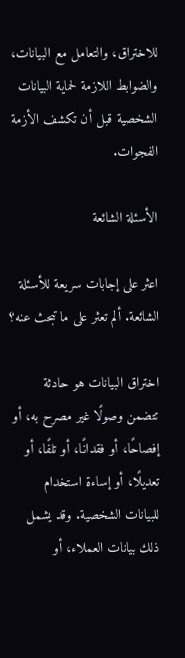للاختراق، والتعامل مع البيانات، والضوابط اللازمة لحماية البيانات الشخصية قبل أن تكشف الأزمة الفجوات.

الأسئلة الشائعة

اعثر على إجابات سريعة للأسئلة الشائعة. ألم تعثر على ما تبحث عنه؟

اختراق البيانات هو حادثة تتضمن وصولًا غير مصرح به، أو إفصاحًا، أو فقدانًا، أو تلفًا، أو تعديلًا، أو إساءة استخدام للبيانات الشخصية. وقد يشمل ذلك بيانات العملاء، أو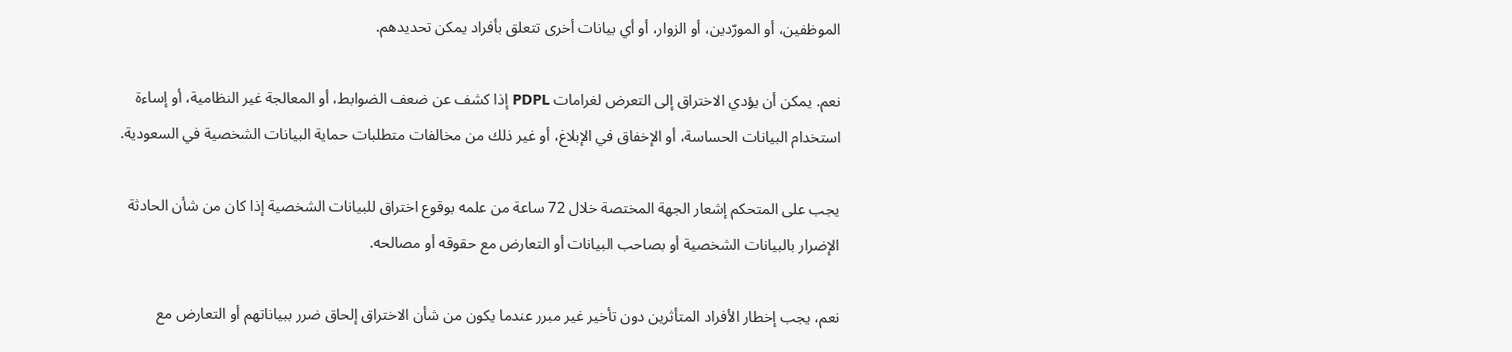الموظفين، أو المورّدين، أو الزوار، أو أي بيانات أخرى تتعلق بأفراد يمكن تحديدهم.

نعم. يمكن أن يؤدي الاختراق إلى التعرض لغرامات PDPL إذا كشف عن ضعف الضوابط، أو المعالجة غير النظامية، أو إساءة استخدام البيانات الحساسة، أو الإخفاق في الإبلاغ، أو غير ذلك من مخالفات متطلبات حماية البيانات الشخصية في السعودية.

يجب على المتحكم إشعار الجهة المختصة خلال 72 ساعة من علمه بوقوع اختراق للبيانات الشخصية إذا كان من شأن الحادثة الإضرار بالبيانات الشخصية أو بصاحب البيانات أو التعارض مع حقوقه أو مصالحه.

نعم، يجب إخطار الأفراد المتأثرين دون تأخير غير مبرر عندما يكون من شأن الاختراق إلحاق ضرر ببياناتهم أو التعارض مع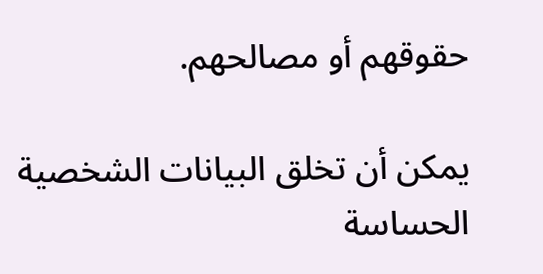حقوقهم أو مصالحهم.

يمكن أن تخلق البيانات الشخصية الحساسة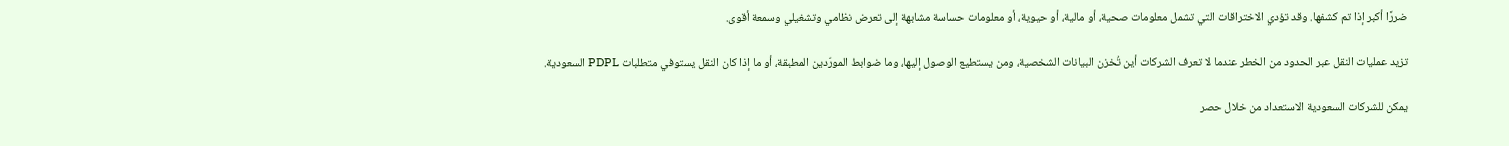ضررًا أكبر إذا تم كشفها. وقد تؤدي الاختراقات التي تشمل معلومات صحية، أو مالية، أو حيوية، أو معلومات حساسة مشابهة إلى تعرض نظامي وتشغيلي وسمعة أقوى.

تزيد عمليات النقل عبر الحدود من الخطر عندما لا تعرف الشركات أين تُخزن البيانات الشخصية، ومن يستطيع الوصول إليها، وما ضوابط المورّدين المطبقة، أو ما إذا كان النقل يستوفي متطلبات PDPL السعودية.

يمكن للشركات السعودية الاستعداد من خلال حصر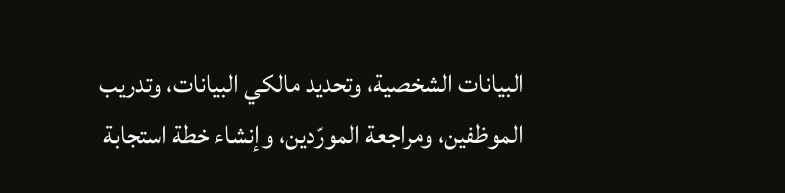البيانات الشخصية، وتحديد مالكي البيانات، وتدريب الموظفين، ومراجعة المورّدين، وإنشاء خطة استجابة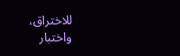للاختراق، واختبار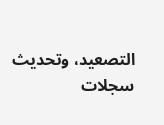التصعيد، وتحديث سجلات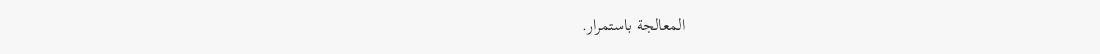المعالجة باستمرار.